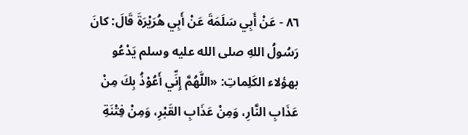٨٦ - عَنْ أَبِي سَلَمَةَ عَنْ أَبِي هُرَيْرَةَ قَالَ: كانَ رَسُولُ اللهِ صلى الله عليه وسلم يَدْعُو بهؤلاء الكَلِماتِ: «اللَّهُمَّ إِنِّي أَعُوْذُ بِكَ مِنْ عَذَابِ النَّارِ، وَمِنْ عَذَابِ القَبْرِ، وَمِنْ فِتْنَةِ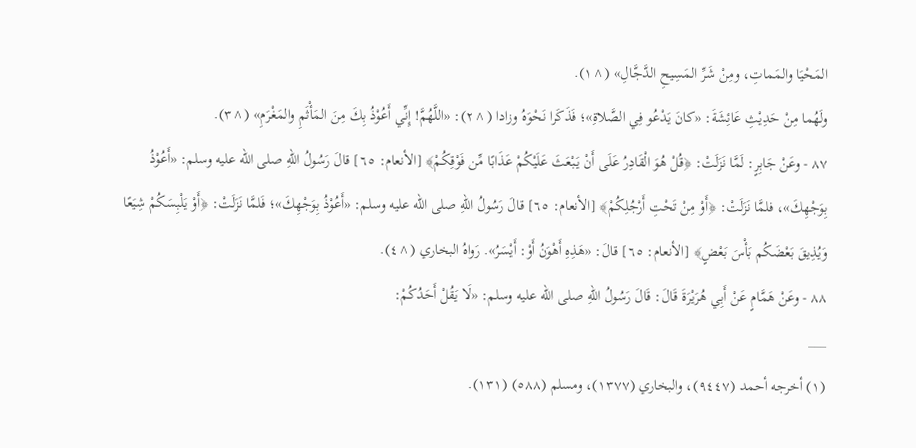المَحْيَا والمَماتِ، ومِنْ شَرِّ المَسِيحِ الدَّجَّالِ» (^١).
ولَهُما مِنْ حَدِيْثِ عَائِشَةَ: «كانَ يَدْعُو فِي الصَّلاةِ»؛ فَذَكَرا نَحْوَهُ وزادا (^٢): «اللَّهُمَّ! إِنِّي أَعُوْذُ بِكَ مِنَ المَأْثَمِ والمَغْرَمِ» (^٣).
٨٧ - وعَنْ جَابِرٍ: لَمَّا نَزَلَتْ: ﴿قُلْ هُوَ الْقَادِرُ عَلَى أَنْ يَبْعَثَ عَلَيْكُمْ عَذَابًا مِّن فَوْقِكُمْ﴾ [الأنعام: ٦٥] قالَ رَسُولُ اللهِ صلى الله عليه وسلم: «أَعُوْذُ بِوَجْهِكَ»، فلمَّا نَزَلَتْ: ﴿أَوْ مِنْ تَحْتِ أَرْجُلِكُمْ﴾ [الأنعام: ٦٥] قالَ رَسُولُ اللهِ صلى الله عليه وسلم: «أَعُوْذُ بِوَجْهِكَ»؛ فَلمَّا نَزَلَتْ: ﴿أَوْ يَلْبِسَكُمْ شِيَعًا وَيُذِيقَ بَعْضَكُم بَأْسَ بَعْضٍ﴾ [الأنعام: ٦٥] قالَ: «هَذِهِ أَهْوَنُ أَوْ: أَيْسَرُ». رَواهُ البخاري (^٤).
٨٨ - وعَنْ هَمَّامٍ عَنْ أَبِي هُرَيْرَةَ قَالَ: قَالَ رَسُولُ اللهِ صلى الله عليه وسلم: «لَا يَقُلْ أَحَدُكُمْ:
___
(١) أخرجه أحمد (٩٤٤٧)، والبخاري (١٣٧٧)، ومسلم (٥٨٨) (١٣١).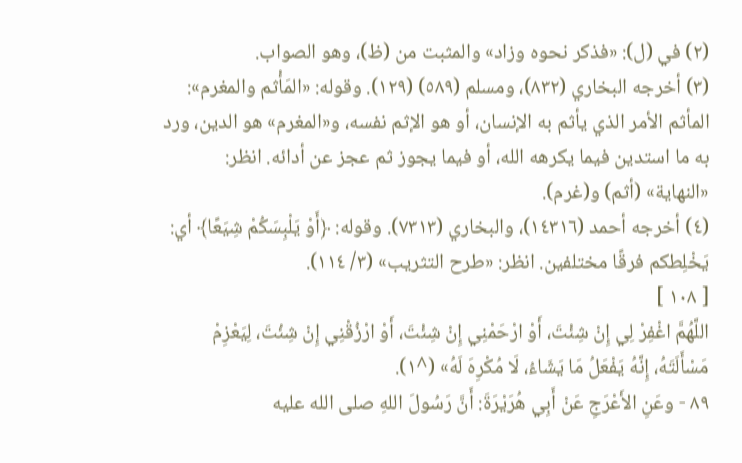(٢) في (ل): «فذكر نحوه وزاد» والمثبت من (ظ)، وهو الصواب.
(٣) أخرجه البخاري (٨٣٢)، ومسلم (٥٨٩) (١٢٩). وقوله: «المَأْثم والمغرم»: المأثم الأمر الذي يأثم به الإنسان، أو هو الإثم نفسه، و«المغرم» هو الدين، ورد به ما استدين فيما يكرهه الله، أو فيما يجوز ثم عجز عن أدائه. انظر: «النهاية» (أثم) و(غرم).
(٤) أخرجه أحمد (١٤٣١٦)، والبخاري (٧٣١٣). وقوله: ﴿أَوْ يَلْبِسَكُمْ شِيَعًا﴾ أي: يَخْلِطكم فرقًا مختلفين. انظر: «طرح التثريب» (٣/ ١١٤).
[ ١٠٨ ]
اللَّهُمَّ اغْفِرْ لِي إِنْ شِئْتَ، أَوْ ارْحَمْنِي إِنْ شِئْتَ، أَوْ ارْزُقْنِي إِنْ شِئْتَ، لِيَعْزِمْ مَسْأَلَتَهُ، إِنَّهُ يَفْعَلُ مَا يَشَاءُ، لَا مُكْرِهَ لَهُ» (^١).
٨٩ - وعَنِ الأَعْرَجِ عَنْ أَبِي هُرَيْرَةَ: أَنَّ رَسُولَ اللهِ صلى الله عليه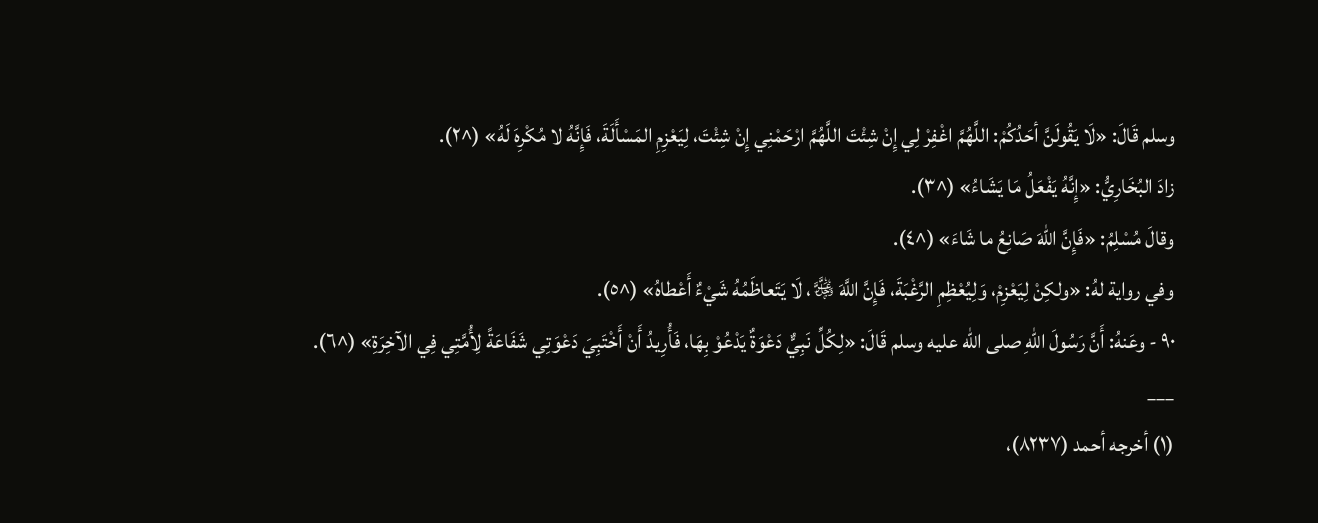وسلم قَالَ: «لَا يَقُولَنَّ أحَدُكُمْ: اللَّهُمَّ اغْفِرْ لِي إِنْ شِئْتَ اللَّهُمَّ ارْحَمْنِي إِنْ شِئْتَ، لِيَعْزِمِ المَسْأَلَةَ، فَإِنَّهُ لا مُكْرِهَ لَهُ» (^٢).
زادَ البُخَارِيُّ: «إِنَّهُ يَفْعَلُ مَا يَشَاءُ» (^٣).
وقالَ مُسْلِمُ: «فَإِنَّ اللهَ صَانِعُ ما شَاءَ» (^٤).
وفي رواية لهُ: «ولكِنْ لِيَعْزِمْ، وَلِيُعْظِمِ الرَّغْبَةَ، فَإِنَّ اللَّهَ ﷿، لَا يَتَعاظَمُهُ شَيْءٌ أَعْطاهُ» (^٥).
٩٠ - وعَنهُ: أَنَّ رَسُولَ اللهِ صلى الله عليه وسلم قَالَ: «لِكُلِّ نَبِيٌّ دَعْوَةٌ يَدْعُوْ بِهَا، فَأُرِيدُ أَنْ أَخْتَبِيَ دَعْوَتِي شَفَاعَةً لِأُمَّتِي فِي الآخِرَةِ» (^٦).
___
(١) أخرجه أحمد (٨٢٣٧)،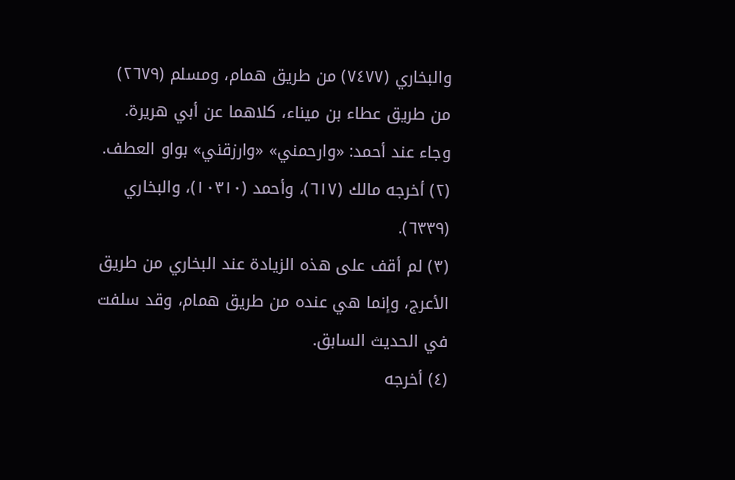والبخاري (٧٤٧٧) من طريق همام، ومسلم (٢٦٧٩) من طريق عطاء بن ميناء، كلاهما عن أبي هريرة. وجاء عند أحمد: «وارحمني» «وارزقني» بواو العطف.
(٢) أخرجه مالك (٦١٧)، وأحمد (١٠٣١٠)، والبخاري (٦٣٣٩).
(٣) لم أقف على هذه الزيادة عند البخاري من طريق الأعرج، وإنما هي عنده من طريق همام، وقد سلفت في الحديث السابق.
(٤) أخرجه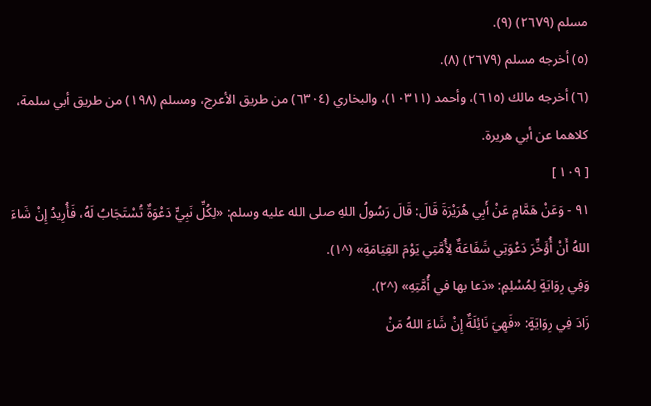مسلم (٢٦٧٩) (٩).
(٥) أخرجه مسلم (٢٦٧٩) (٨).
(٦) أخرجه مالك (٦١٥)، وأحمد (١٠٣١١)، والبخاري (٦٣٠٤) من طريق الأعرج، ومسلم (١٩٨) من طريق أبي سلمة، كلاهما عن أبي هريرة.
[ ١٠٩ ]
٩١ - وَعَنْ هَمَّامٍ عَنْ أَبِي هُرَيْرَةَ قَالَ: قَالَ رَسُولُ اللهِ صلى الله عليه وسلم: «لِكُلِّ نَبِيٍّ دَعْوَةٌ تُسْتَجَابُ لَهُ، فَأُرِيدُ إِنْ شَاءَ اللهُ أَنْ أُؤَخِّرَ دَعْوَتِي شَفَاعَةٌ لِأُمَّتِي يَوْمَ القِيَامَةِ» (^١).
وَفِي رِوَايَةٍ لِمُسْلِمٍ: «دَعا بها في أُمَّتِهِ» (^٢).
زَادَ فِي رِوَايَةٍ: «فَهِيَ نَائِلَةٌ إِنْ شَاءَ اللهُ مَنْ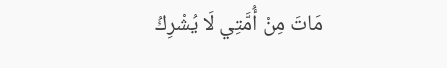مَاتَ مِنْ أُمَّتِي لَا يُشْرِكُ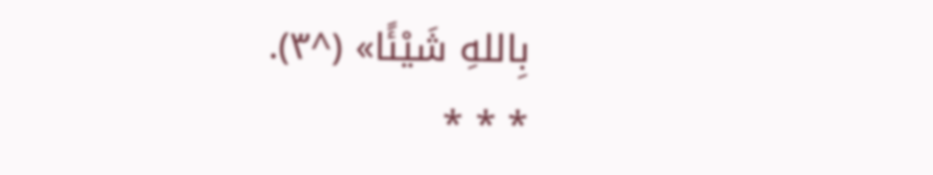بِاللهِ شَيْئًا» (^٣).
* * *